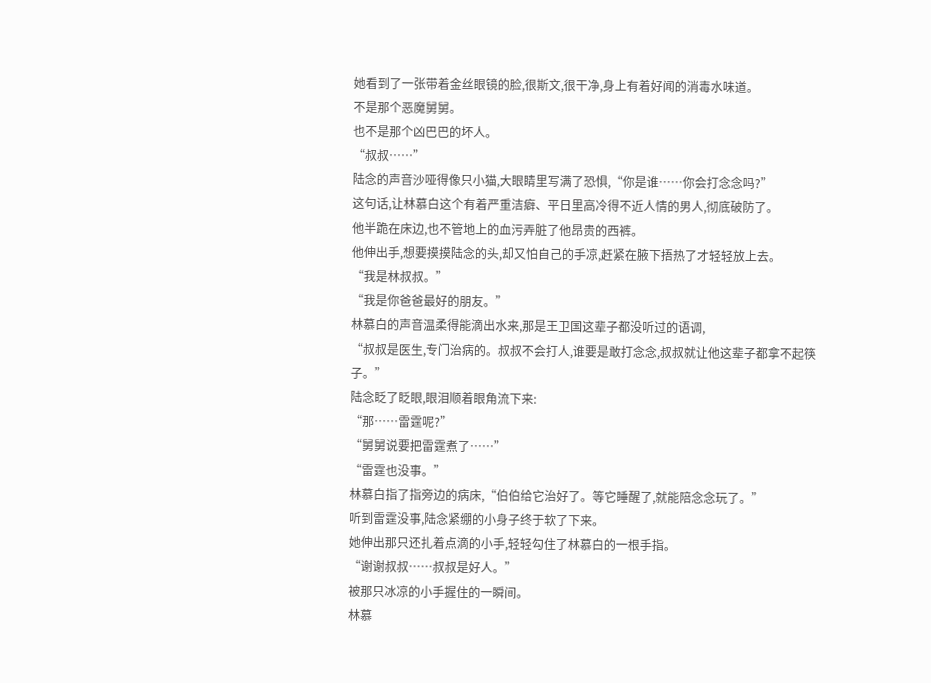她看到了一张带着金丝眼镜的脸,很斯文,很干净,身上有着好闻的消毒水味道。
不是那个恶魔舅舅。
也不是那个凶巴巴的坏人。
“叔叔……”
陆念的声音沙哑得像只小猫,大眼睛里写满了恐惧,“你是谁……你会打念念吗?”
这句话,让林慕白这个有着严重洁癖、平日里高冷得不近人情的男人,彻底破防了。
他半跪在床边,也不管地上的血污弄脏了他昂贵的西裤。
他伸出手,想要摸摸陆念的头,却又怕自己的手凉,赶紧在腋下捂热了才轻轻放上去。
“我是林叔叔。”
“我是你爸爸最好的朋友。”
林慕白的声音温柔得能滴出水来,那是王卫国这辈子都没听过的语调,
“叔叔是医生,专门治病的。叔叔不会打人,谁要是敢打念念,叔叔就让他这辈子都拿不起筷子。”
陆念眨了眨眼,眼泪顺着眼角流下来:
“那……雷霆呢?”
“舅舅说要把雷霆煮了……”
“雷霆也没事。”
林慕白指了指旁边的病床,“伯伯给它治好了。等它睡醒了,就能陪念念玩了。”
听到雷霆没事,陆念紧绷的小身子终于软了下来。
她伸出那只还扎着点滴的小手,轻轻勾住了林慕白的一根手指。
“谢谢叔叔……叔叔是好人。”
被那只冰凉的小手握住的一瞬间。
林慕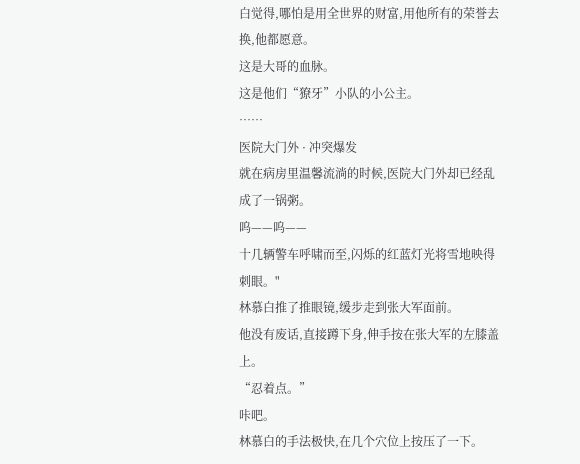白觉得,哪怕是用全世界的财富,用他所有的荣誉去换,他都愿意。
这是大哥的血脉。
这是他们“獠牙”小队的小公主。
……
医院大门外 · 冲突爆发
就在病房里温馨流淌的时候,医院大门外却已经乱成了一锅粥。
呜——呜——
十几辆警车呼啸而至,闪烁的红蓝灯光将雪地映得刺眼。"
林慕白推了推眼镜,缓步走到张大军面前。
他没有废话,直接蹲下身,伸手按在张大军的左膝盖上。
“忍着点。”
咔吧。
林慕白的手法极快,在几个穴位上按压了一下。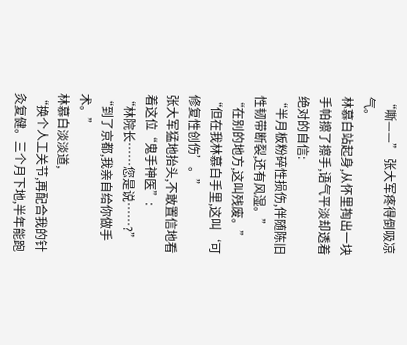“嘶——” 张大军疼得倒吸凉气。
林慕白站起身,从怀里掏出一块手帕擦了擦手,语气平淡却透着绝对的自信:
“半月板粉碎性损伤,伴随陈旧性韧带断裂,还有风湿。”
“在别的地方,这叫残废。”
“但在我林慕白手里,这叫‘可修复性创伤’。”
张大军猛地抬头,不敢置信地看着这位“鬼手神医”:
“林院长……您是说……?”
“到了京都,我亲自给你做手术。”
林慕白淡淡道,
“换个人工关节,再配合我的针灸复健。三个月下地,半年能跑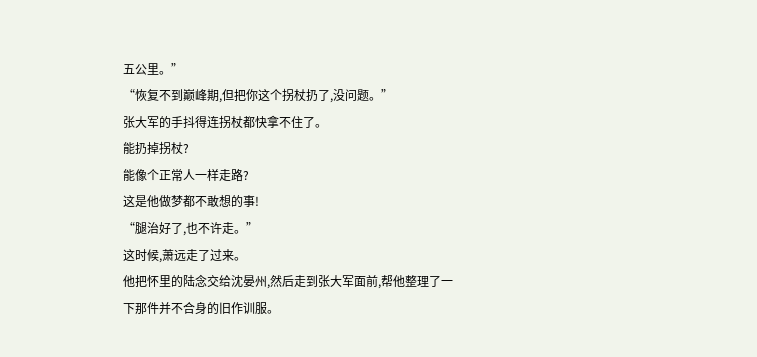五公里。”
“恢复不到巅峰期,但把你这个拐杖扔了,没问题。”
张大军的手抖得连拐杖都快拿不住了。
能扔掉拐杖?
能像个正常人一样走路?
这是他做梦都不敢想的事!
“腿治好了,也不许走。”
这时候,萧远走了过来。
他把怀里的陆念交给沈晏州,然后走到张大军面前,帮他整理了一下那件并不合身的旧作训服。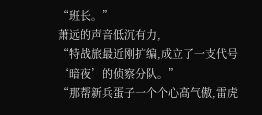“班长。”
萧远的声音低沉有力,
“特战旅最近刚扩编,成立了一支代号‘暗夜’的侦察分队。”
“那帮新兵蛋子一个个心高气傲,雷虎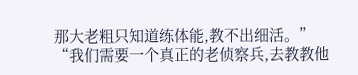那大老粗只知道练体能,教不出细活。”
“我们需要一个真正的老侦察兵,去教教他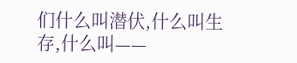们什么叫潜伏,什么叫生存,什么叫——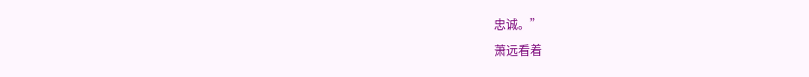忠诚。”
萧远看着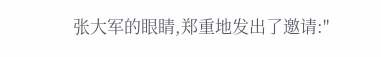张大军的眼睛,郑重地发出了邀请:"